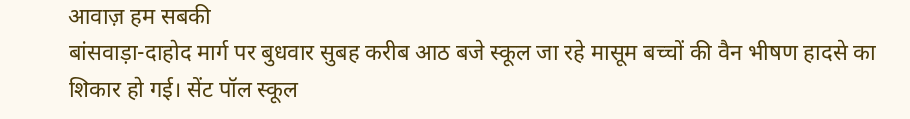आवाज़ हम सबकी
बांसवाड़ा-दाहोद मार्ग पर बुधवार सुबह करीब आठ बजे स्कूल जा रहे मासूम बच्चों की वैन भीषण हादसे का शिकार हो गई। सेंट पॉल स्कूल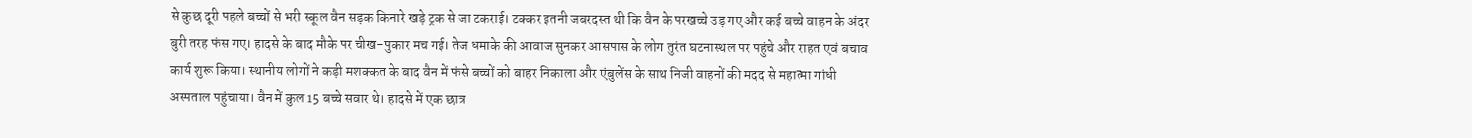से कुछ दूरी पहले बच्चों से भरी स्कूल वैन सड़क किनारे खड़े ट्रक से जा टकराई। टक्कर इतनी जबरदस्त थी कि वैन के परखच्चे उड़ गए और कई बच्चे वाहन के अंदर बुरी तरह फंस गए। हादसे के बाद मौके पर चीख-पुकार मच गई। तेज धमाके की आवाज सुनकर आसपास के लोग तुरंत घटनास्थल पर पहुंचे और राहत एवं बचाव कार्य शुरू किया। स्थानीय लोगों ने कड़ी मशक्कत के बाद वैन में फंसे बच्चों को बाहर निकाला और एंबुलेंस के साथ निजी वाहनों की मदद से महात्मा गांधी अस्पताल पहुंचाया। वैन में कुल 15 बच्चे सवार थे। हादसे में एक छात्र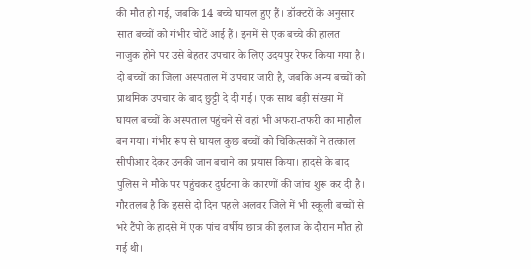की मौत हो गई, जबकि 14 बच्चे घायल हुए हैं। डॉक्टरों के अनुसार सात बच्चों को गंभीर चोटें आई हैं। इनमें से एक बच्चे की हालत नाजुक होने पर उसे बेहतर उपचार के लिए उदयपुर रेफर किया गया है। दो बच्चों का जिला अस्पताल में उपचार जारी है, जबकि अन्य बच्चों को प्राथमिक उपचार के बाद छुट्टी दे दी गई। एक साथ बड़ी संख्या में घायल बच्चों के अस्पताल पहुंचने से वहां भी अफरा-तफरी का माहौल बन गया। गंभीर रूप से घायल कुछ बच्चों को चिकित्सकों ने तत्काल सीपीआर देकर उनकी जान बचाने का प्रयास किया। हादसे के बाद पुलिस ने मौके पर पहुंचकर दुर्घटना के कारणों की जांच शुरू कर दी है। गौरतलब है कि इससे दो दिन पहले अलवर जिले में भी स्कूली बच्चों से भरे टैंपो के हादसे में एक पांच वर्षीय छात्र की इलाज के दौरान मौत हो गई थी।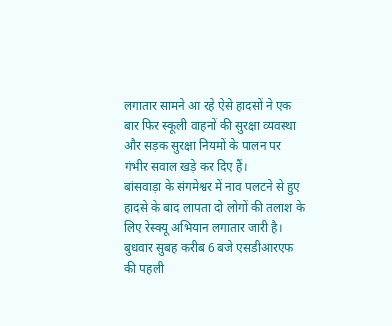लगातार सामने आ रहे ऐसे हादसों ने एक बार फिर स्कूली वाहनों की सुरक्षा व्यवस्था और सड़क सुरक्षा नियमों के पालन पर गंभीर सवाल खड़े कर दिए हैं।
बांसवाड़ा के संगमेश्वर में नाव पलटने से हुए हादसे के बाद लापता दो लोगों की तलाश के लिए रेस्क्यू अभियान लगातार जारी है। बुधवार सुबह करीब 6 बजे एसडीआरएफ की पहली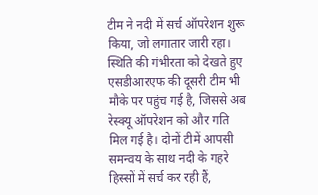टीम ने नदी में सर्च ऑपरेशन शुरू किया, जो लगातार जारी रहा। स्थिति की गंभीरता को देखते हुए एसडीआरएफ की दूसरी टीम भी मौके पर पहुंच गई है, जिससे अब रेस्क्यू ऑपरेशन को और गति मिल गई है। दोनों टीमें आपसी समन्वय के साथ नदी के गहरे हिस्सों में सर्च कर रही हैं,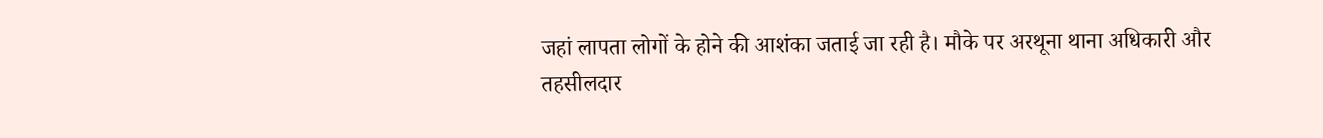जहां लापता लोगों के होने की आशंका जताई जा रही है। मौके पर अरथूना थाना अधिकारी और तहसीलदार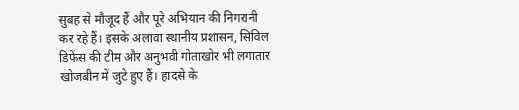सुबह से मौजूद हैं और पूरे अभियान की निगरानी कर रहे हैं। इसके अलावा स्थानीय प्रशासन, सिविल डिफेंस की टीम और अनुभवी गोताखोर भी लगातार खोजबीन में जुटे हुए हैं। हादसे के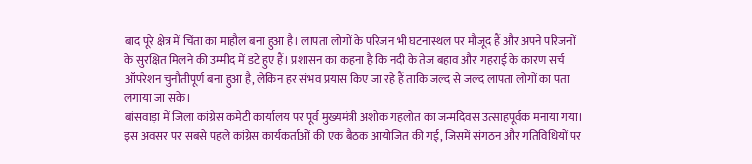बाद पूरे क्षेत्र में चिंता का माहौल बना हुआ है। लापता लोगों के परिजन भी घटनास्थल पर मौजूद हैं और अपने परिजनों के सुरक्षित मिलने की उम्मीद में डटे हुए हैं। प्रशासन का कहना है कि नदी के तेज बहाव और गहराई के कारण सर्च ऑपरेशन चुनौतीपूर्ण बना हुआ है, लेकिन हर संभव प्रयास किए जा रहे हैं ताकि जल्द से जल्द लापता लोगों का पता लगाया जा सके।
बांसवाड़ा में जिला कांग्रेस कमेटी कार्यालय पर पूर्व मुख्यमंत्री अशोक गहलोत का जन्मदिवस उत्साहपूर्वक मनाया गया। इस अवसर पर सबसे पहले कांग्रेस कार्यकर्ताओं की एक बैठक आयोजित की गई, जिसमें संगठन और गतिविधियों पर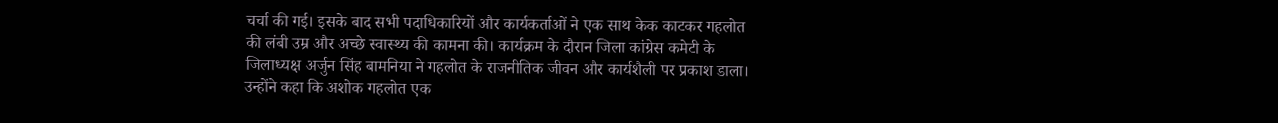चर्चा की गई। इसके बाद सभी पदाधिकारियों और कार्यकर्ताओं ने एक साथ केक काटकर गहलोत की लंबी उम्र और अच्छे स्वास्थ्य की कामना की। कार्यक्रम के दौरान जिला कांग्रेस कमेटी के जिलाध्यक्ष अर्जुन सिंह बामनिया ने गहलोत के राजनीतिक जीवन और कार्यशैली पर प्रकाश डाला। उन्होंने कहा कि अशोक गहलोत एक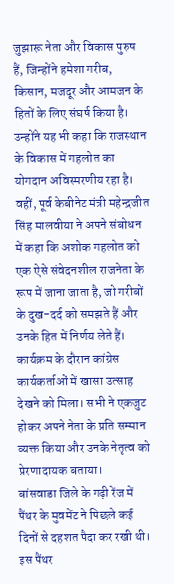जुझारू नेता और विकास पुरुष हैं, जिन्होंने हमेशा गरीब, किसान, मजदूर और आमजन के हितों के लिए संघर्ष किया है। उन्होंने यह भी कहा कि राजस्थान के विकास में गहलोत का योगदान अविस्मरणीय रहा है। वहीं, पूर्व केबीनेट मंत्री महेन्द्रजीत सिंह मालवीया ने अपने संबोधन में कहा कि अशोक गहलोत को एक ऐसे संवेदनशील राजनेता के रूप में जाना जाता है, जो गरीबों के दुख-दर्द को समझते हैं और उनके हित में निर्णय लेते हैं। कार्यक्रम के दौरान कांग्रेस कार्यकर्ताओं में खासा उत्साह देखने को मिला। सभी ने एकजुट होकर अपने नेता के प्रति सम्मान व्यक्त किया और उनके नेतृत्व को प्रेरणादायक बताया।
बांसवाडा जिले के गढ़ी रेंज में पैंथर के मुवमेंट ने पिछले कई दिनों से दहशत पैदा कर रखी थी। इस पैंथर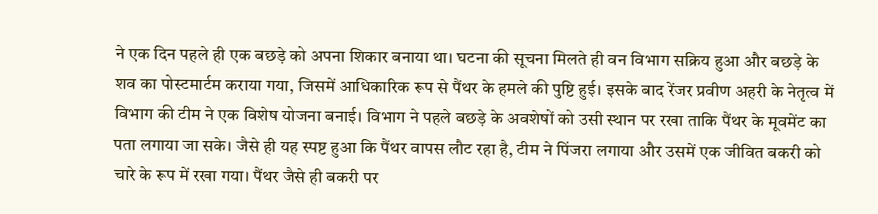ने एक दिन पहले ही एक बछड़े को अपना शिकार बनाया था। घटना की सूचना मिलते ही वन विभाग सक्रिय हुआ और बछड़े के शव का पोस्टमार्टम कराया गया, जिसमें आधिकारिक रूप से पैंथर के हमले की पुष्टि हुई। इसके बाद रेंजर प्रवीण अहरी के नेतृत्व में विभाग की टीम ने एक विशेष योजना बनाई। विभाग ने पहले बछड़े के अवशेषों को उसी स्थान पर रखा ताकि पैंथर के मूवमेंट का पता लगाया जा सके। जैसे ही यह स्पष्ट हुआ कि पैंथर वापस लौट रहा है, टीम ने पिंजरा लगाया और उसमें एक जीवित बकरी को चारे के रूप में रखा गया। पैंथर जैसे ही बकरी पर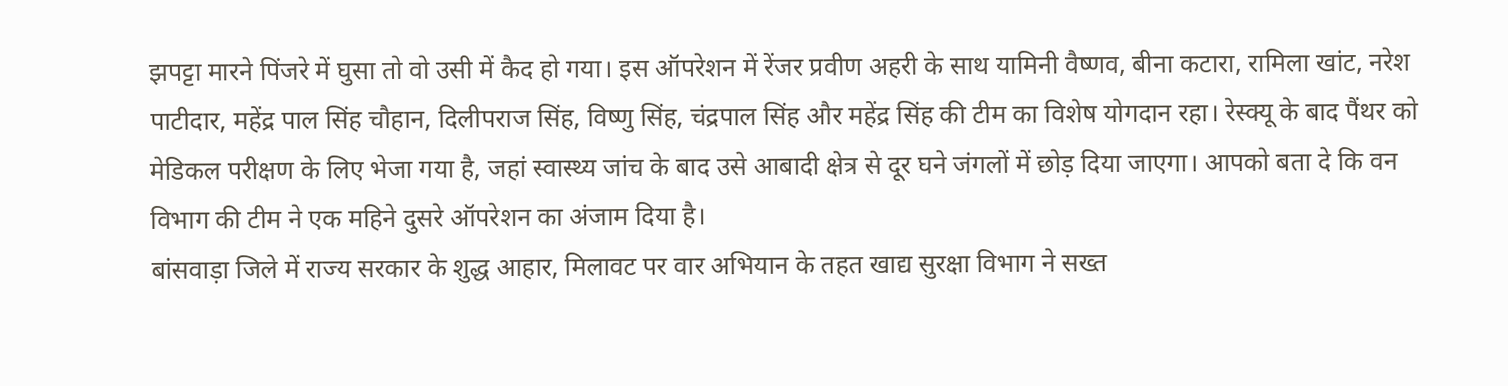झपट्टा मारने पिंजरे में घुसा तो वो उसी में कैद हो गया। इस ऑपरेशन में रेंजर प्रवीण अहरी के साथ यामिनी वैष्णव, बीना कटारा, रामिला खांट, नरेश पाटीदार, महेंद्र पाल सिंह चौहान, दिलीपराज सिंह, विष्णु सिंह, चंद्रपाल सिंह और महेंद्र सिंह की टीम का विशेष योगदान रहा। रेस्क्यू के बाद पैंथर को मेडिकल परीक्षण के लिए भेजा गया है, जहां स्वास्थ्य जांच के बाद उसे आबादी क्षेत्र से दूर घने जंगलों में छोड़ दिया जाएगा। आपको बता दे कि वन विभाग की टीम ने एक महिने दुसरे ऑपरेशन का अंजाम दिया है।
बांसवाड़ा जिले में राज्य सरकार के शुद्ध आहार, मिलावट पर वार अभियान के तहत खाद्य सुरक्षा विभाग ने सख्त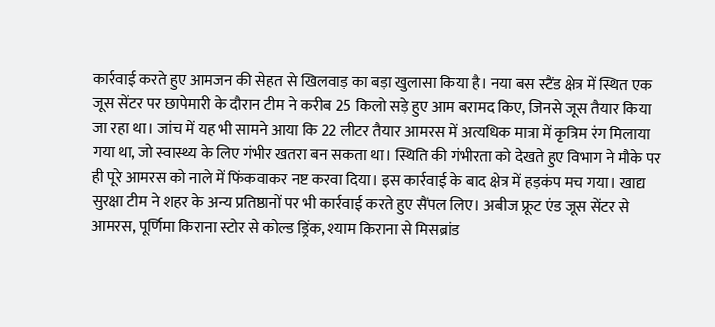कार्रवाई करते हुए आमजन की सेहत से खिलवाड़ का बड़ा खुलासा किया है। नया बस स्टैंड क्षेत्र में स्थित एक जूस सेंटर पर छापेमारी के दौरान टीम ने करीब 25 किलो सड़े हुए आम बरामद किए, जिनसे जूस तैयार किया जा रहा था। जांच में यह भी सामने आया कि 22 लीटर तैयार आमरस में अत्यधिक मात्रा में कृत्रिम रंग मिलाया गया था, जो स्वास्थ्य के लिए गंभीर खतरा बन सकता था। स्थिति की गंभीरता को देखते हुए विभाग ने मौके पर ही पूरे आमरस को नाले में फिंकवाकर नष्ट करवा दिया। इस कार्रवाई के बाद क्षेत्र में हड़कंप मच गया। खाद्य सुरक्षा टीम ने शहर के अन्य प्रतिष्ठानों पर भी कार्रवाई करते हुए सैंपल लिए। अबीज फ्रूट एंड जूस सेंटर से आमरस, पूर्णिमा किराना स्टोर से कोल्ड ड्रिंक, श्याम किराना से मिसब्रांड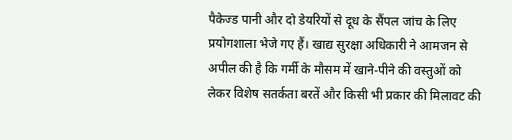पैकेज्ड पानी और दो डेयरियों से दूध के सैंपल जांच के लिए प्रयोगशाला भेजे गए हैं। खाद्य सुरक्षा अधिकारी ने आमजन से अपील की है कि गर्मी के मौसम में खाने-पीने की वस्तुओं को लेकर विशेष सतर्कता बरतें और किसी भी प्रकार की मिलावट की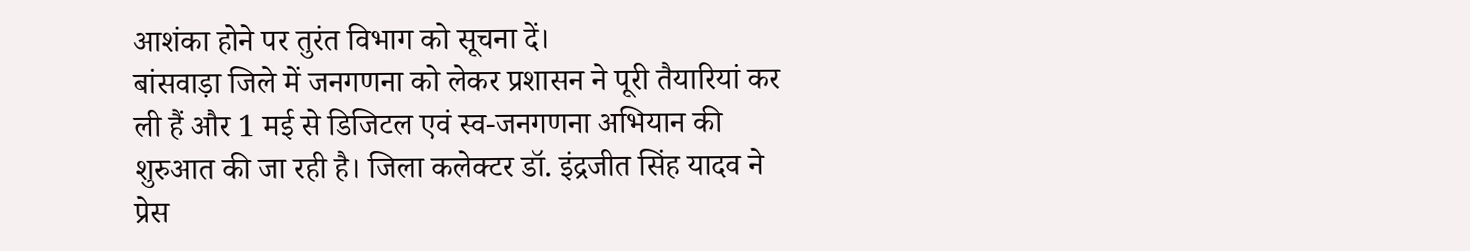आशंका होने पर तुरंत विभाग को सूचना दें।
बांसवाड़ा जिले में जनगणना को लेकर प्रशासन ने पूरी तैयारियां कर ली हैं और 1 मई से डिजिटल एवं स्व-जनगणना अभियान की शुरुआत की जा रही है। जिला कलेक्टर डॉ. इंद्रजीत सिंह यादव ने प्रेस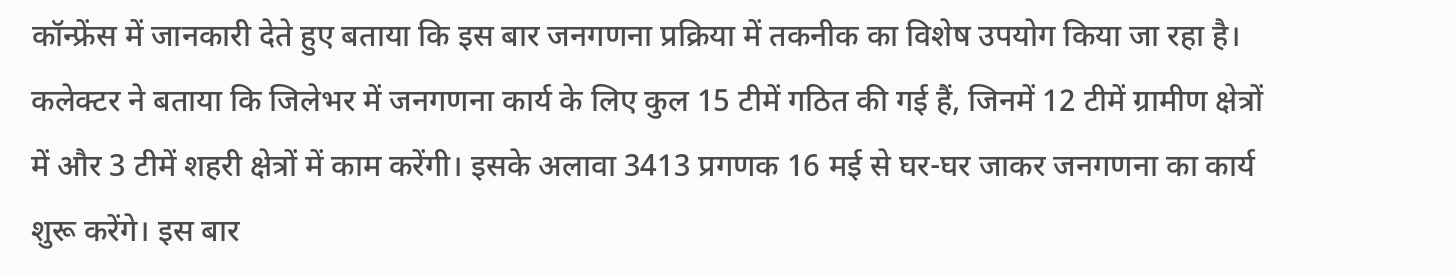कॉन्फ्रेंस में जानकारी देते हुए बताया कि इस बार जनगणना प्रक्रिया में तकनीक का विशेष उपयोग किया जा रहा है। कलेक्टर ने बताया कि जिलेभर में जनगणना कार्य के लिए कुल 15 टीमें गठित की गई हैं, जिनमें 12 टीमें ग्रामीण क्षेत्रों में और 3 टीमें शहरी क्षेत्रों में काम करेंगी। इसके अलावा 3413 प्रगणक 16 मई से घर-घर जाकर जनगणना का कार्य शुरू करेंगे। इस बार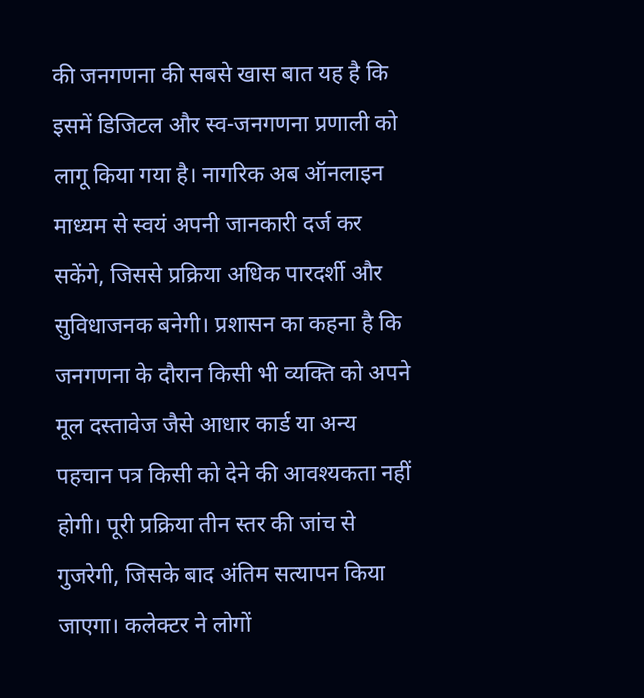की जनगणना की सबसे खास बात यह है कि इसमें डिजिटल और स्व-जनगणना प्रणाली को लागू किया गया है। नागरिक अब ऑनलाइन माध्यम से स्वयं अपनी जानकारी दर्ज कर सकेंगे, जिससे प्रक्रिया अधिक पारदर्शी और सुविधाजनक बनेगी। प्रशासन का कहना है कि जनगणना के दौरान किसी भी व्यक्ति को अपने मूल दस्तावेज जैसे आधार कार्ड या अन्य पहचान पत्र किसी को देने की आवश्यकता नहीं होगी। पूरी प्रक्रिया तीन स्तर की जांच से गुजरेगी, जिसके बाद अंतिम सत्यापन किया जाएगा। कलेक्टर ने लोगों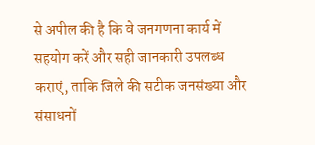से अपील की है कि वे जनगणना कार्य में सहयोग करें और सही जानकारी उपलब्ध कराएं, ताकि जिले की सटीक जनसंख्या और संसाधनों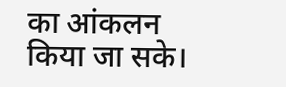का आंकलन किया जा सके।